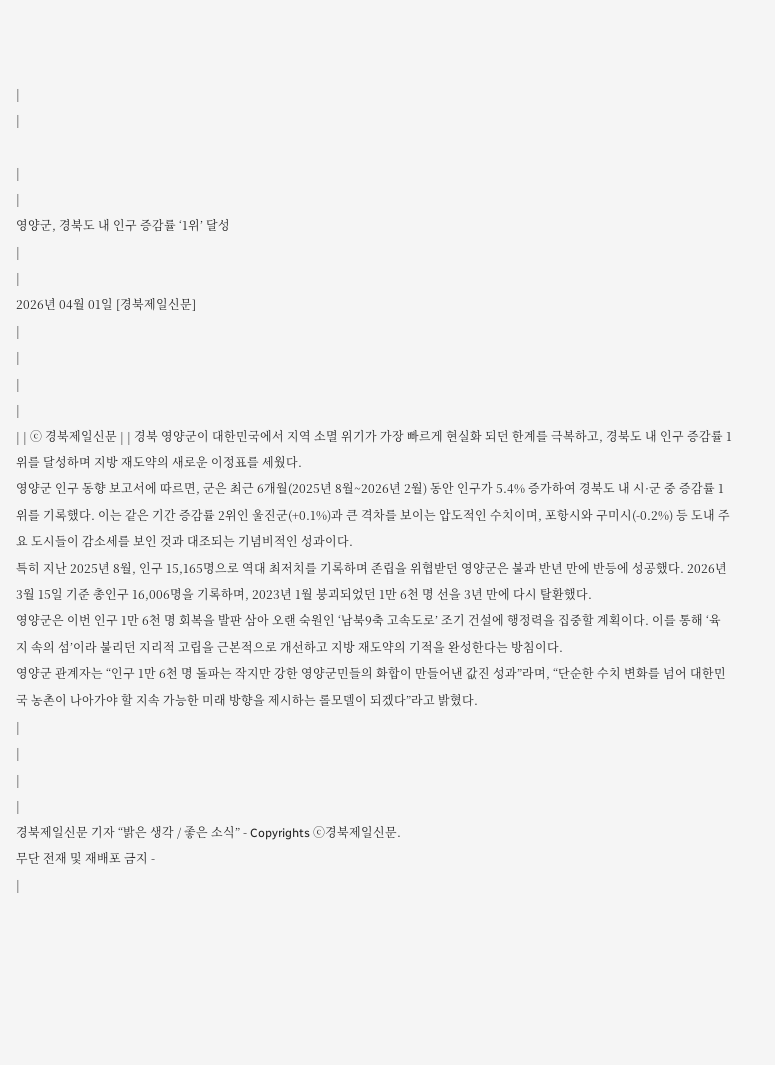|
|

|
|
영양군, 경북도 내 인구 증감률 ‘1위’ 달성
|
|
2026년 04월 01일 [경북제일신문]
|
|
|
|
| | ⓒ 경북제일신문 | | 경북 영양군이 대한민국에서 지역 소멸 위기가 가장 빠르게 현실화 되던 한계를 극복하고, 경북도 내 인구 증감률 1위를 달성하며 지방 재도약의 새로운 이정표를 세웠다.
영양군 인구 동향 보고서에 따르면, 군은 최근 6개월(2025년 8월~2026년 2월) 동안 인구가 5.4% 증가하여 경북도 내 시·군 중 증감률 1위를 기록했다. 이는 같은 기간 증감률 2위인 울진군(+0.1%)과 큰 격차를 보이는 압도적인 수치이며, 포항시와 구미시(-0.2%) 등 도내 주요 도시들이 감소세를 보인 것과 대조되는 기념비적인 성과이다.
특히 지난 2025년 8월, 인구 15,165명으로 역대 최저치를 기록하며 존립을 위협받던 영양군은 불과 반년 만에 반등에 성공했다. 2026년 3월 15일 기준 총인구 16,006명을 기록하며, 2023년 1월 붕괴되었던 1만 6천 명 선을 3년 만에 다시 탈환했다.
영양군은 이번 인구 1만 6천 명 회복을 발판 삼아 오랜 숙원인 ‘남북9축 고속도로’ 조기 건설에 행정력을 집중할 계획이다. 이를 통해 ‘육지 속의 섬’이라 불리던 지리적 고립을 근본적으로 개선하고 지방 재도약의 기적을 완성한다는 방침이다.
영양군 관계자는 “인구 1만 6천 명 돌파는 작지만 강한 영양군민들의 화합이 만들어낸 값진 성과”라며, “단순한 수치 변화를 넘어 대한민국 농촌이 나아가야 할 지속 가능한 미래 방향을 제시하는 롤모델이 되겠다”라고 밝혔다.
|
|
|
|
경북제일신문 기자 “밝은 생각 / 좋은 소식” - Copyrights ⓒ경북제일신문.
무단 전재 및 재배포 금지 -
|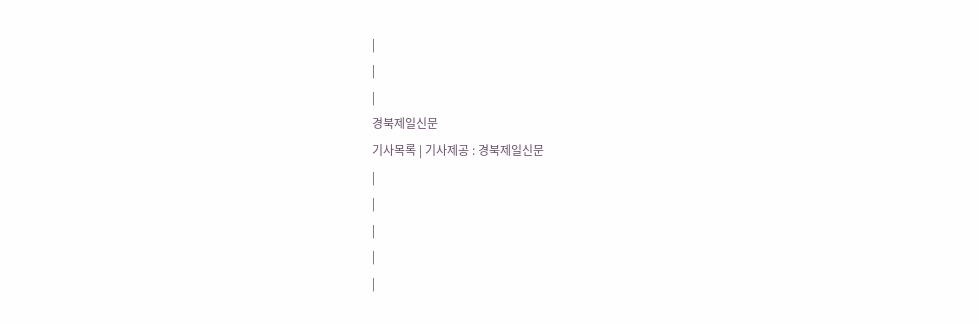|
|
|
경북제일신문
기사목록 | 기사제공 : 경북제일신문
|
|
|
|
|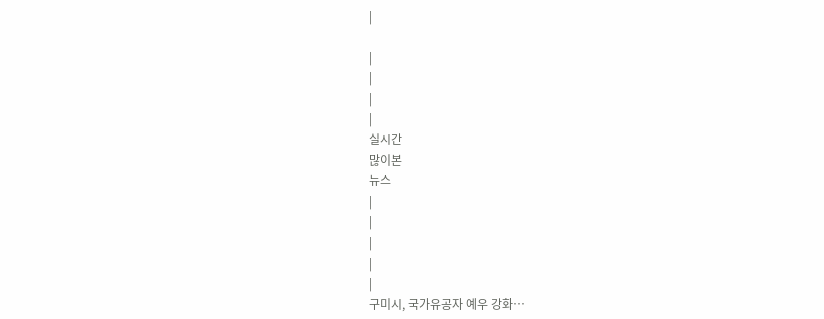|

|
|
|
|
실시간
많이본
뉴스
|
|
|
|
|
구미시, 국가유공자 예우 강화…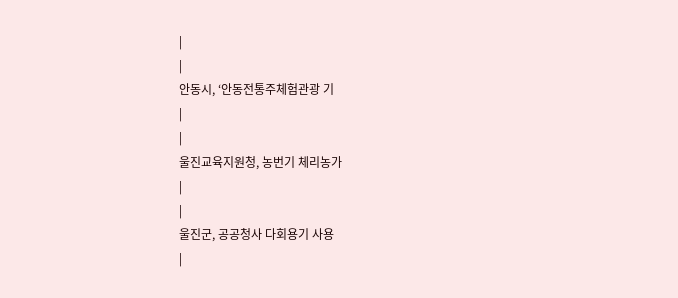|
|
안동시, ‘안동전통주체험관광 기
|
|
울진교육지원청, 농번기 체리농가
|
|
울진군, 공공청사 다회용기 사용
|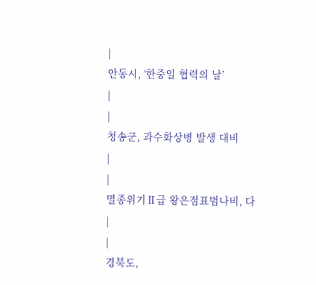|
안동시, ‘한중일 협력의 날’
|
|
청송군, 과수화상병 발생 대비
|
|
멸종위기Ⅱ급 왕은점표범나비, 다
|
|
경북도,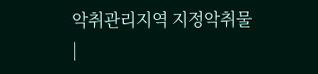악취관리지역 지정악취물
|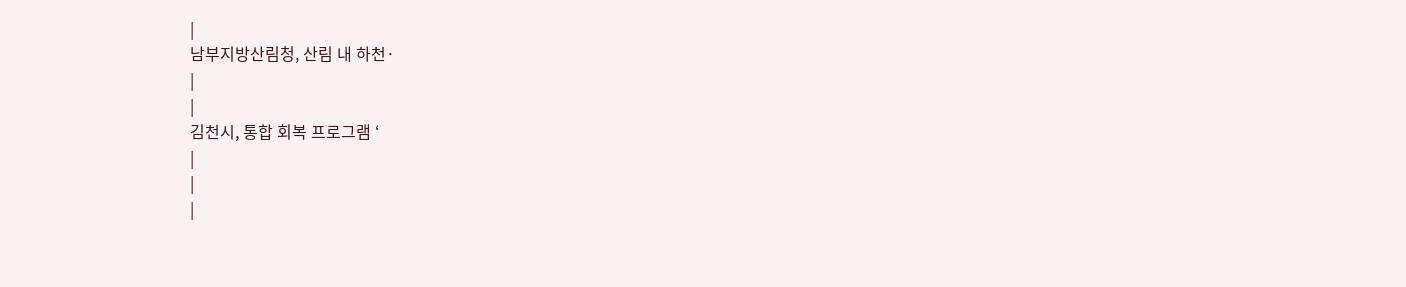|
남부지방산림청, 산림 내 하천·
|
|
김천시, 통합 회복 프로그램 ‘
|
|
|